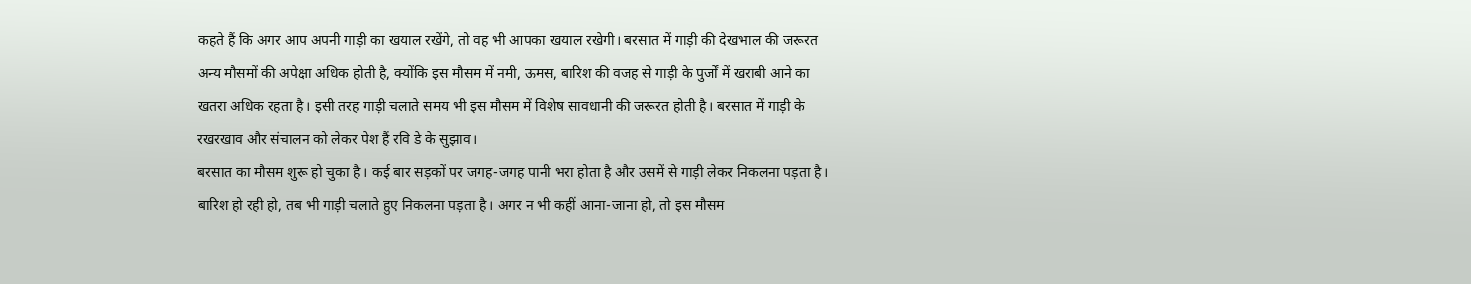कहते हैं कि अगर आप अपनी गाड़ी का खयाल रखेंगे, तो वह भी आपका खयाल रखेगी। बरसात में गाड़ी की देखभाल की जरूरत अन्य मौसमों की अपेक्षा अधिक होती है, क्योंकि इस मौसम में नमी, ऊमस, बारिश की वजह से गाड़ी के पुर्जों में खराबी आने का खतरा अधिक रहता है। इसी तरह गाड़ी चलाते समय भी इस मौसम में विशेष सावधानी की जरूरत होती है। बरसात में गाड़ी के रखरखाव और संचालन को लेकर पेश हैं रवि डे के सुझाव।
बरसात का मौसम शुरू हो चुका है। कई बार सड़कों पर जगह-जगह पानी भरा होता है और उसमें से गाड़ी लेकर निकलना पड़ता है। बारिश हो रही हो, तब भी गाड़ी चलाते हुए निकलना पड़ता है। अगर न भी कहीं आना-जाना हो, तो इस मौसम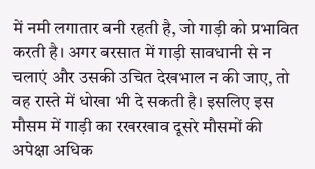में नमी लगातार बनी रहती है, जो गाड़ी को प्रभावित करती है। अगर बरसात में गाड़ी सावधानी से न चलाएं और उसकी उचित देखभाल न की जाए, तो वह रास्ते में धोखा भी दे सकती है। इसलिए इस मौसम में गाड़ी का रखरखाव दूसरे मौसमों की अपेक्षा अधिक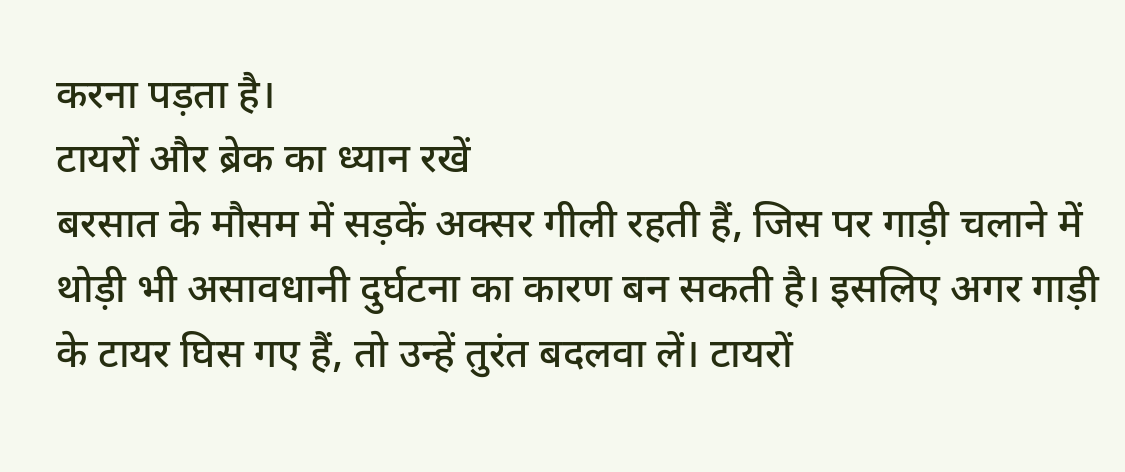करना पड़ता है।
टायरों और ब्रेक का ध्यान रखें
बरसात के मौसम में सड़कें अक्सर गीली रहती हैं, जिस पर गाड़ी चलाने में थोड़ी भी असावधानी दुर्घटना का कारण बन सकती है। इसलिए अगर गाड़ी के टायर घिस गए हैं, तो उन्हें तुरंत बदलवा लें। टायरों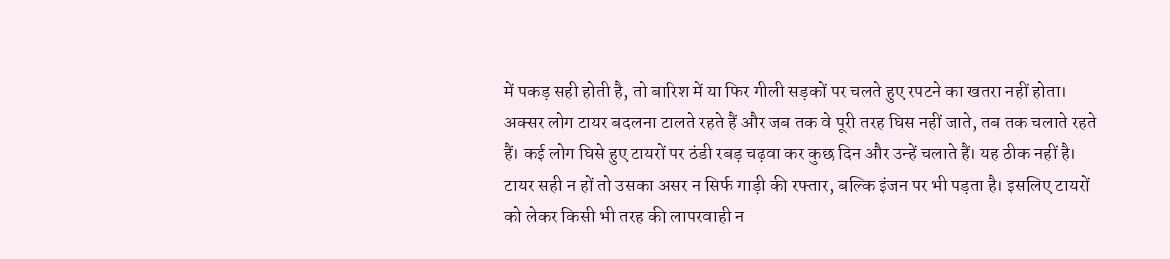में पकड़ सही होती है, तो बारिश में या फिर गीली सड़कों पर चलते हुए रपटने का खतरा नहीं होता। अक्सर लोग टायर बदलना टालते रहते हैं और जब तक वे पूरी तरह घिस नहीं जाते, तब तक चलाते रहते हैं। कई लोग घिसे हुए टायरों पर ठंडी रबड़ चढ़वा कर कुछ दिन और उन्हें चलाते हैं। यह ठीक नहीं है। टायर सही न हों तो उसका असर न सिर्फ गाड़ी की रफ्तार, बल्कि इंजन पर भी पड़ता है। इसलिए टायरों को लेकर किसी भी तरह की लापरवाही न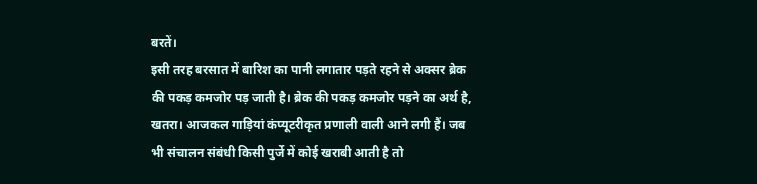बरतें।
इसी तरह बरसात में बारिश का पानी लगातार पड़ते रहने से अक्सर ब्रेक की पकड़ कमजोर पड़ जाती है। ब्रेक की पकड़ कमजोर पड़ने का अर्थ है, खतरा। आजकल गाड़ियां कंप्यूटरीकृत प्रणाली वाली आने लगी हैं। जब भी संचालन संबंधी किसी पुर्जे में कोई खराबी आती है तो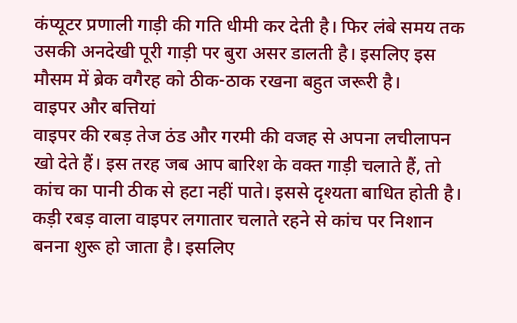कंप्यूटर प्रणाली गाड़ी की गति धीमी कर देती है। फिर लंबे समय तक उसकी अनदेखी पूरी गाड़ी पर बुरा असर डालती है। इसलिए इस मौसम में ब्रेक वगैरह को ठीक-ठाक रखना बहुत जरूरी है।
वाइपर और बत्तियां
वाइपर की रबड़ तेज ठंड और गरमी की वजह से अपना लचीलापन खो देते हैं। इस तरह जब आप बारिश के वक्त गाड़ी चलाते हैं, तो कांच का पानी ठीक से हटा नहीं पाते। इससे दृश्यता बाधित होती है। कड़ी रबड़ वाला वाइपर लगातार चलाते रहने से कांच पर निशान बनना शुरू हो जाता है। इसलिए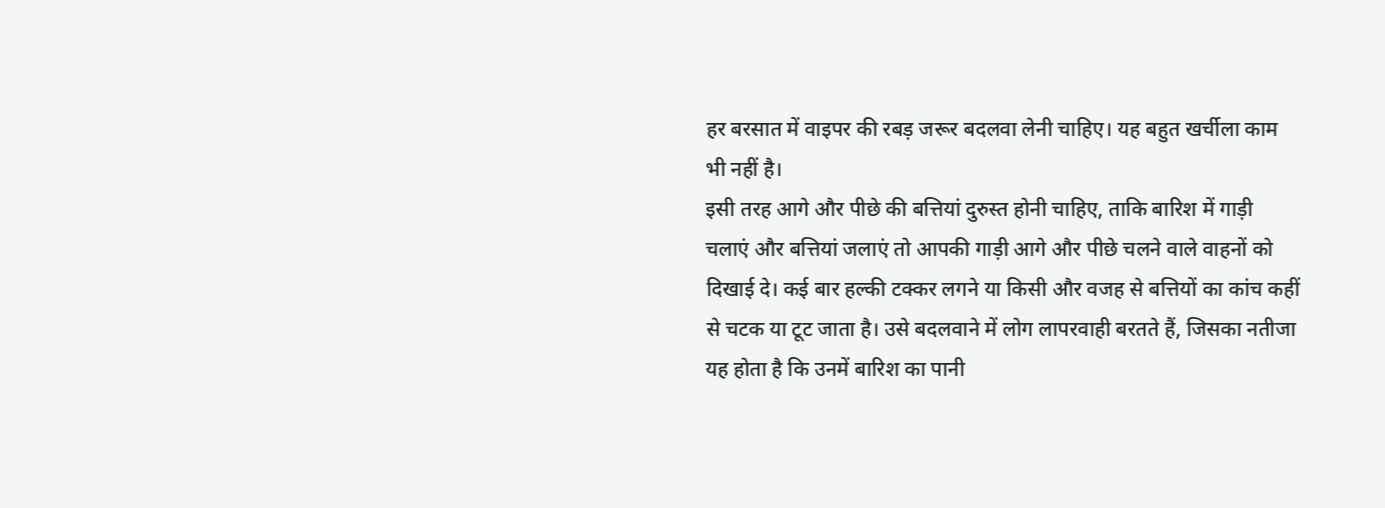हर बरसात में वाइपर की रबड़ जरूर बदलवा लेनी चाहिए। यह बहुत खर्चीला काम भी नहीं है।
इसी तरह आगे और पीछे की बत्तियां दुरुस्त होनी चाहिए, ताकि बारिश में गाड़ी चलाएं और बत्तियां जलाएं तो आपकी गाड़ी आगे और पीछे चलने वाले वाहनों को दिखाई दे। कई बार हल्की टक्कर लगने या किसी और वजह से बत्तियों का कांच कहीं से चटक या टूट जाता है। उसे बदलवाने में लोग लापरवाही बरतते हैं, जिसका नतीजा यह होता है कि उनमें बारिश का पानी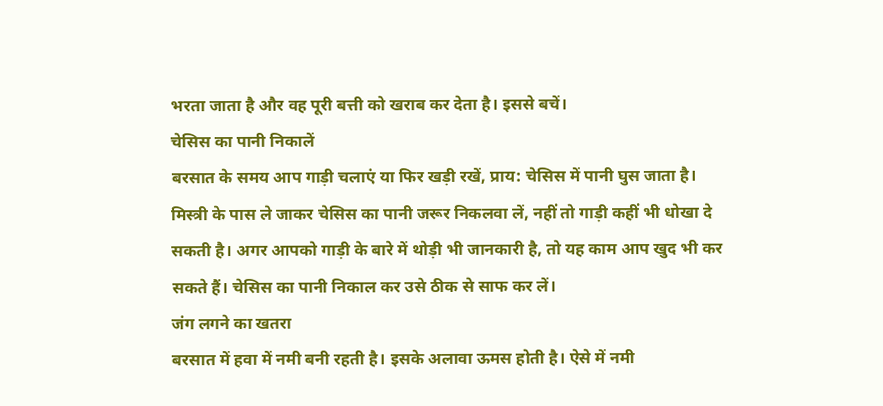भरता जाता है और वह पूरी बत्ती को खराब कर देता है। इससे बचें।
चेसिस का पानी निकालें
बरसात के समय आप गाड़ी चलाएं या फिर खड़ी रखें, प्राय: चेसिस में पानी घुस जाता है। मिस्त्री के पास ले जाकर चेसिस का पानी जरूर निकलवा लें, नहीं तो गाड़ी कहीं भी धोखा दे सकती है। अगर आपको गाड़ी के बारे में थोड़ी भी जानकारी है, तो यह काम आप खुद भी कर सकते हैं। चेसिस का पानी निकाल कर उसे ठीक से साफ कर लें।
जंग लगने का खतरा
बरसात में हवा में नमी बनी रहती है। इसके अलावा ऊमस होती है। ऐसे में नमी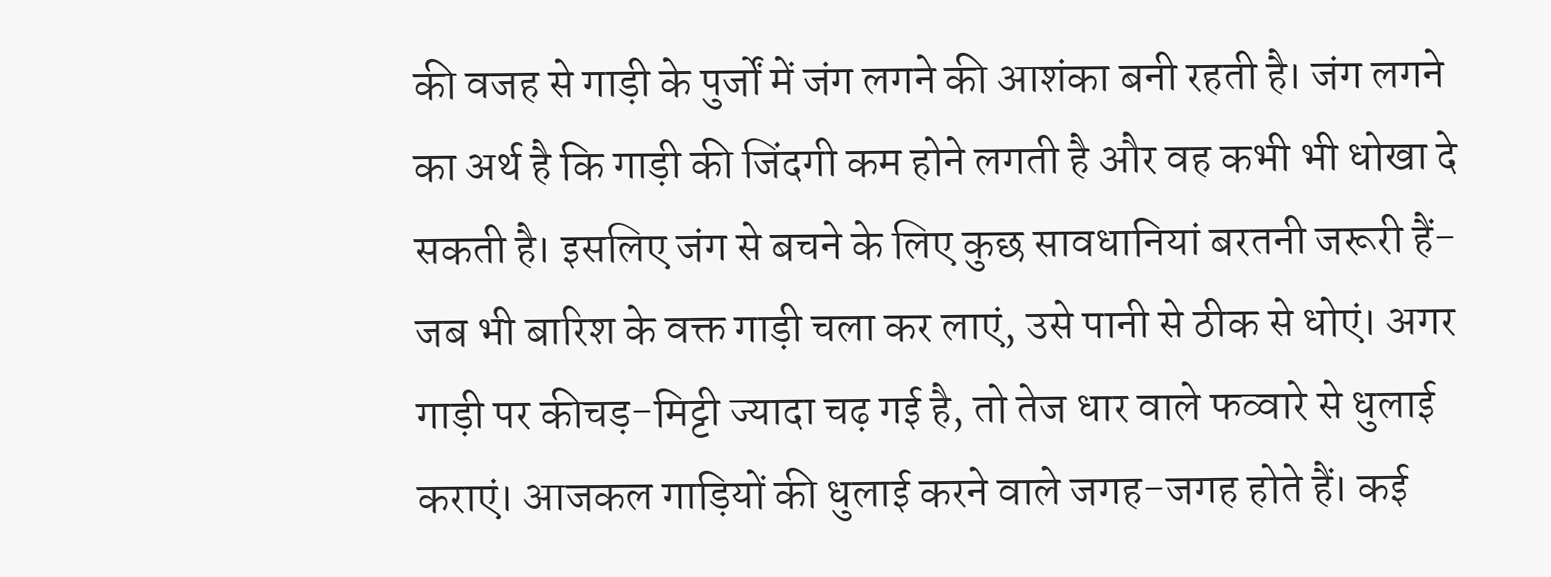की वजह से गाड़ी के पुर्जों में जंग लगने की आशंका बनी रहती है। जंग लगने का अर्थ है कि गाड़ी की जिंदगी कम होने लगती है और वह कभी भी धोखा दे सकती है। इसलिए जंग से बचने के लिए कुछ सावधानियां बरतनी जरूरी हैं-
जब भी बारिश के वक्त गाड़ी चला कर लाएं, उसे पानी से ठीक से धोएं। अगर गाड़ी पर कीचड़-मिट्टी ज्यादा चढ़ गई है, तो तेज धार वाले फव्वारे से धुलाई कराएं। आजकल गाड़ियों की धुलाई करने वाले जगह-जगह होते हैं। कई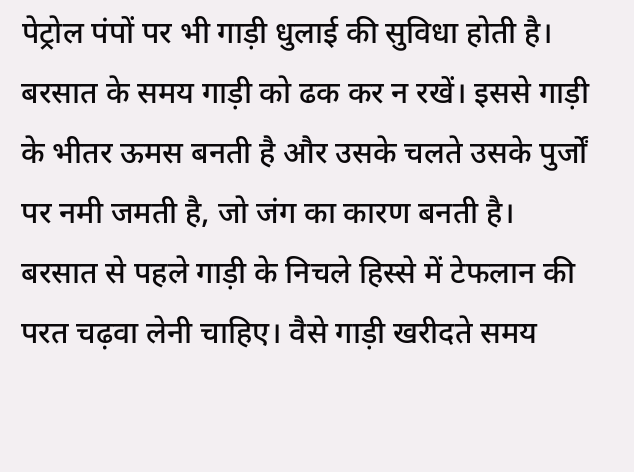पेट्रोल पंपों पर भी गाड़ी धुलाई की सुविधा होती है।
बरसात के समय गाड़ी को ढक कर न रखें। इससे गाड़ी के भीतर ऊमस बनती है और उसके चलते उसके पुर्जों पर नमी जमती है, जो जंग का कारण बनती है।
बरसात से पहले गाड़ी के निचले हिस्से में टेफलान की परत चढ़वा लेनी चाहिए। वैसे गाड़ी खरीदते समय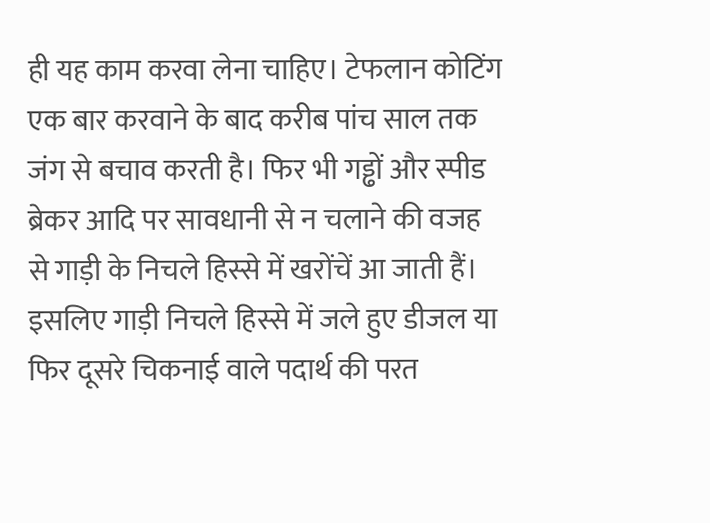ही यह काम करवा लेना चाहिए। टेफलान कोटिंग एक बार करवाने के बाद करीब पांच साल तक जंग से बचाव करती है। फिर भी गड्ढों और स्पीड ब्रेकर आदि पर सावधानी से न चलाने की वजह से गाड़ी के निचले हिस्से में खरोंचें आ जाती हैं। इसलिए गाड़ी निचले हिस्से में जले हुए डीजल या फिर दूसरे चिकनाई वाले पदार्थ की परत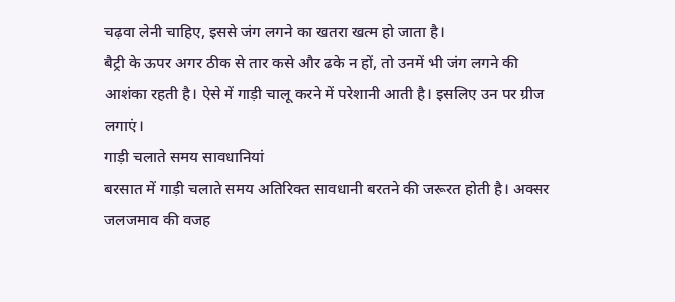चढ़वा लेनी चाहिए, इससे जंग लगने का खतरा खत्म हो जाता है।
बैट्री के ऊपर अगर ठीक से तार कसे और ढके न हों, तो उनमें भी जंग लगने की आशंका रहती है। ऐसे में गाड़ी चालू करने में परेशानी आती है। इसलिए उन पर ग्रीज लगाएं।
गाड़ी चलाते समय सावधानियां
बरसात में गाड़ी चलाते समय अतिरिक्त सावधानी बरतने की जरूरत होती है। अक्सर जलजमाव की वजह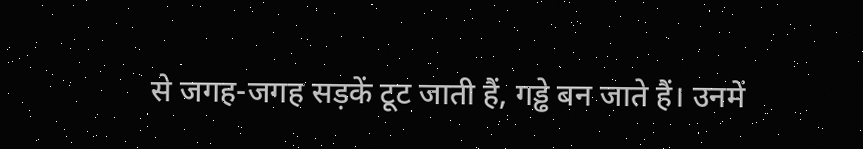से जगह-जगह सड़कें टूट जाती हैं, गड्ढे बन जाते हैं। उनमें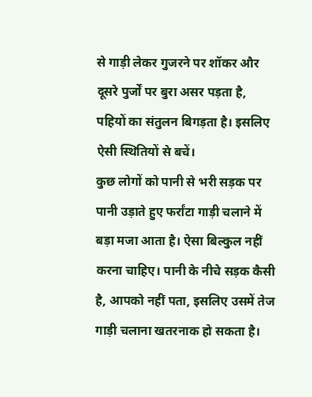से गाड़ी लेकर गुजरने पर शॉकर और दूसरे पुर्जों पर बुरा असर पड़ता है, पहियों का संतुलन बिगड़ता है। इसलिए ऐसी स्थितियों से बचें।
कुछ लोगों को पानी से भरी सड़क पर पानी उड़ाते हुए फर्रांटा गाड़ी चलाने में बड़ा मजा आता है। ऐसा बिल्कुल नहीं करना चाहिए। पानी के नीचे सड़क कैसी है, आपको नहीं पता, इसलिए उसमें तेज गाड़ी चलाना खतरनाक हो सकता है।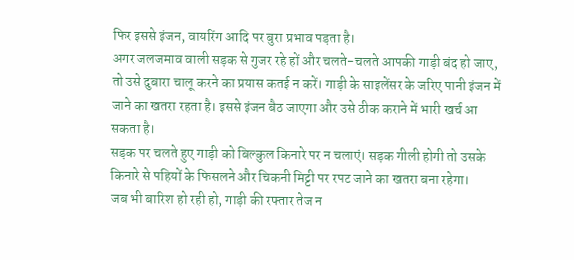फिर इससे इंजन, वायरिंग आदि पर बुरा प्रभाव पड़ता है।
अगर जलजमाव वाली सड़क से गुजर रहे हों और चलते-चलते आपकी गाड़ी बंद हो जाए, तो उसे दुबारा चालू करने का प्रयास कतई न करें। गाड़ी के साइलेंसर के जरिए पानी इंजन में जाने का खतरा रहता है। इससे इंजन बैठ जाएगा और उसे ठीक कराने में भारी खर्च आ सकता है।
सड़क पर चलते हुए गाड़ी को बिल्कुल किनारे पर न चलाएं। सड़क गीली होगी तो उसके किनारे से पहियों के फिसलने और चिकनी मिट्टी पर रपट जाने का खतरा बना रहेगा।
जब भी बारिश हो रही हो, गाड़ी की रफ्तार तेज न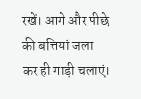रखें। आगे और पीछे की बत्तियां जला कर ही गाड़ी चलाएं।